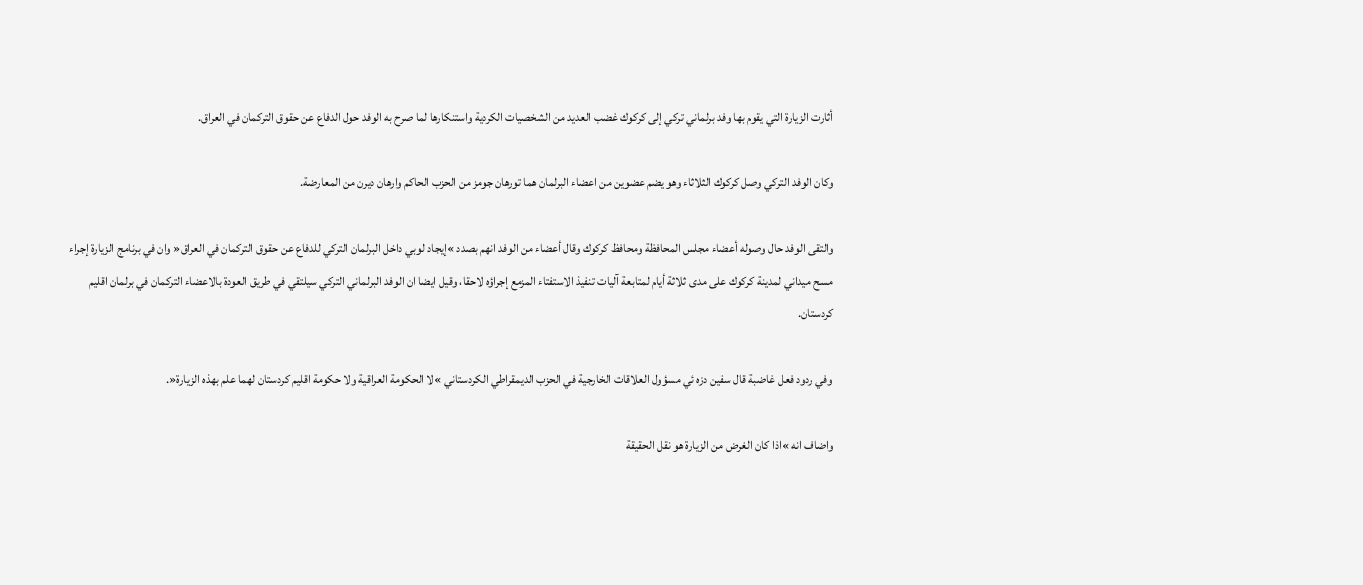أثارت الزيارة التي يقوم بها وفد برلماني تركي إلى كركوك غضب العديد من الشخصيات الكردية واستنكارها لما صرح به الوفد حول الدفاع عن حقوق التركمان في العراق.

وكان الوفد التركي وصل كركوك الثلاثاء وهو يضم عضوين من اعضاء البرلمان هما تورهان جومز من الحزب الحاكم وارهان ديرن من المعارضة.

والتقى الوفد حال وصوله أعضاء مجلس المحافظة ومحافظ كركوك وقال أعضاء من الوفد انهم بصدد »إيجاد لوبي داخل البرلمان التركي للدفاع عن حقوق التركمان في العراق« وان في برنامج الزيارة إجراء مسح ميداني لمدينة كركوك على مدى ثلاثة أيام لمتابعة آليات تنفيذ الاستفتاء المزمع إجراؤه لاحقا، وقيل ايضا ان الوفد البرلماني التركي سيلتقي في طريق العودة بالاعضاء التركمان في برلمان اقليم كردستان.

وفي ردود فعل غاضبة قال سفين دزه ئي مسؤول العلاقات الخارجية في الحزب الديمقراطي الكردستاني »لا الحكومة العراقية ولا حكومة اقليم كردستان لهما علم بهذه الزيارة«.

واضاف انه »اذا كان الغرض من الزيارة هو نقل الحقيقة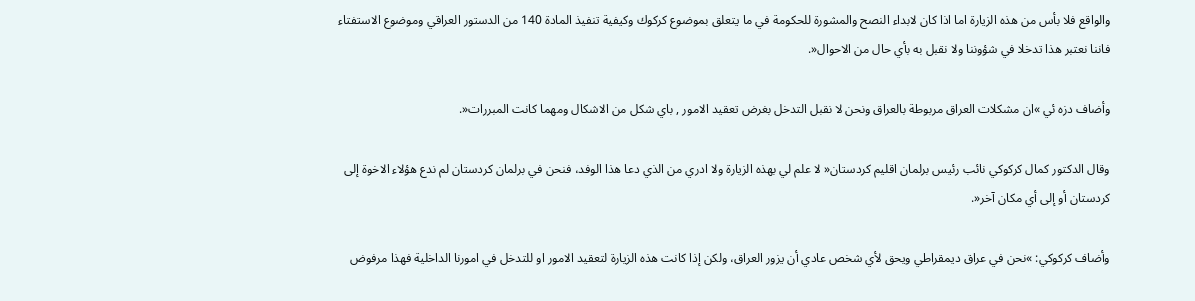والواقع فلا بأس من هذه الزيارة اما اذا كان لابداء النصح والمشورة للحكومة في ما يتعلق بموضوع كركوك وكيفية تنفيذ المادة 140 من الدستور العراقي وموضوع الاستفتاء فاننا نعتبر هذا تدخلا في شؤوننا ولا نقبل به بأي حال من الاحوال«.

وأضاف دزه ئي »ان مشكلات العراق مربوطة بالعراق ونحن لا نقبل التدخل بغرض تعقيد الامور , باي شكل من الاشكال ومهما كانت المبررات«.

وقال الدكتور كمال كركوكي نائب رئيس برلمان اقليم كردستان« لا علم لي بهذه الزيارة ولا ادري من الذي دعا هذا الوفد، فنحن في برلمان كردستان لم ندع هؤلاء الاخوة إلى كردستان أو إلى أي مكان آخر«.

وأضاف كركوكي: »نحن في عراق ديمقراطي ويحق لأي شخص عادي أن يزور العراق، ولكن إذا كانت هذه الزيارة لتعقيد الامور او للتدخل في امورنا الداخلية فهذا مرفوض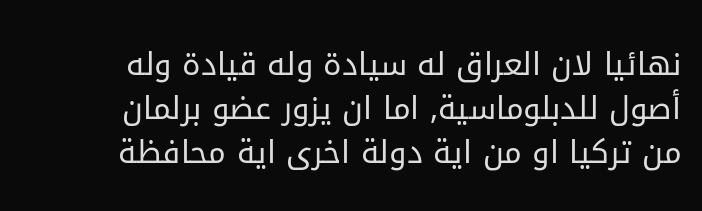نهائيا لان العراق له سيادة وله قيادة وله أصول للدبلوماسية, اما ان يزور عضو برلمان من تركيا او من اية دولة اخرى اية محافظة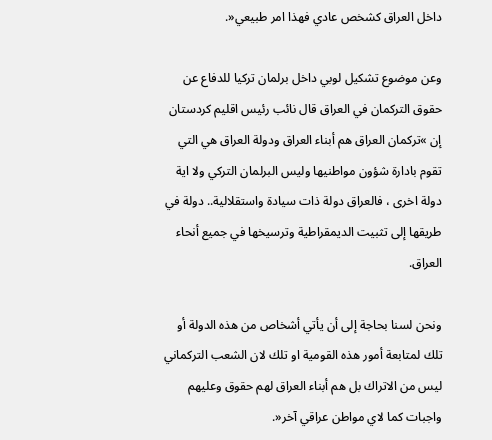داخل العراق كشخص عادي فهذا امر طبيعي«.

وعن موضوع تشكيل لوبي داخل برلمان تركيا للدفاع عن حقوق التركمان في العراق قال نائب رئيس اقليم كردستان إن »تركمان العراق هم أبناء العراق ودولة العراق هي التي تقوم بادارة شؤون مواطنيها وليس البرلمان التركي ولا اية دولة اخرى ، فالعراق دولة ذات سيادة واستقلالية.. دولة في طريقها إلى تثبيت الديمقراطية وترسيخها في جميع أنحاء العراق.

ونحن لسنا بحاجة إلى أن يأتي أشخاص من هذه الدولة أو تلك لمتابعة أمور هذه القومية او تلك لان الشعب التركماني ليس من الاتراك بل هم أبناء العراق لهم حقوق وعليهم واجبات كما لاي مواطن عراقي آخر«.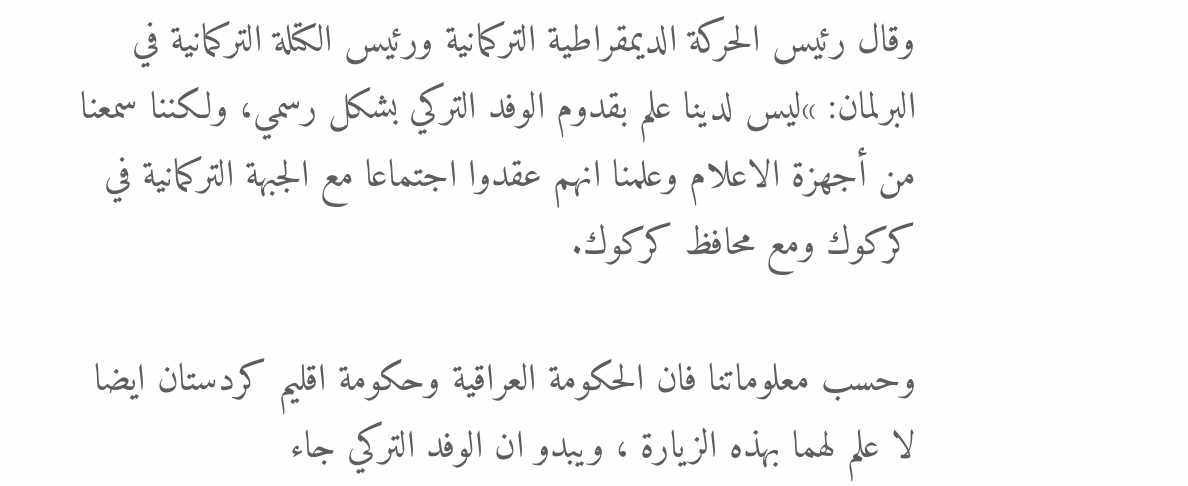وقال رئيس الحركة الديمقراطية التركمانية ورئيس الكتلة التركمانية في البرلمان: »ليس لدينا علم بقدوم الوفد التركي بشكل رسمي، ولكننا سمعنا من أجهزة الاعلام وعلمنا انهم عقدوا اجتماعا مع الجبهة التركمانية في كركوك ومع محافظ كركوك.

وحسب معلوماتنا فان الحكومة العراقية وحكومة اقليم كردستان ايضا لا علم لهما بهذه الزيارة ، ويبدو ان الوفد التركي جاء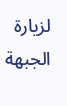لزيارة الجبهة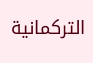التركمانية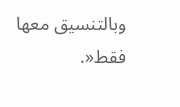وبالتنسيق معها فقط«.